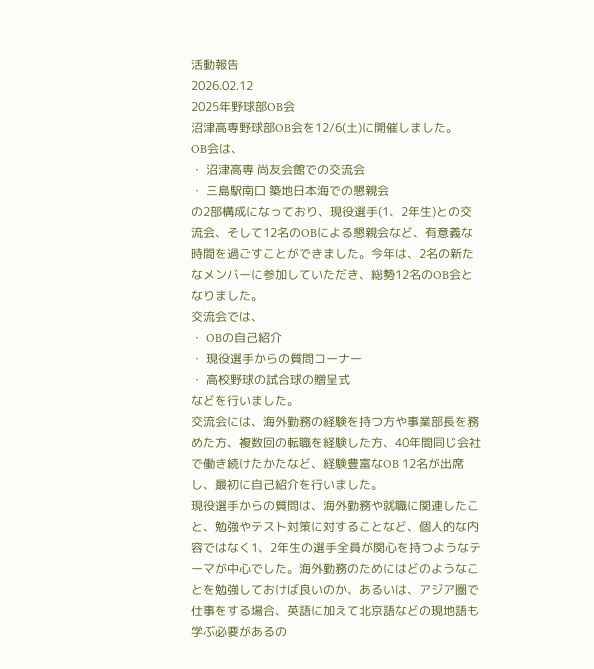活動報告
2026.02.12
2025年野球部OB会
沼津高専野球部OB会を12/6(土)に開催しました。
OB会は、
・ 沼津高専 尚友会館での交流会
・ 三島駅南口 築地日本海での懇親会
の2部構成になっており、現役選手(1、2年生)との交流会、そして12名のOBによる懇親会など、有意義な時間を過ごすことができました。今年は、2名の新たなメンバーに参加していただき、総勢12名のOB会となりました。
交流会では、
・ OBの自己紹介
・ 現役選手からの質問コーナー
・ 高校野球の試合球の贈呈式
などを行いました。
交流会には、海外勤務の経験を持つ方や事業部長を務めた方、複数回の転職を経験した方、40年間同じ会社で働き続けたかたなど、経験豊富なOB 12名が出席し、最初に自己紹介を行いました。
現役選手からの質問は、海外勤務や就職に関連したこと、勉強やテスト対策に対することなど、個人的な内容ではなく1、2年生の選手全員が関心を持つようなテーマが中心でした。海外勤務のためにはどのようなことを勉強しておけば良いのか、あるいは、アジア圏で仕事をする場合、英語に加えて北京語などの現地語も学ぶ必要があるの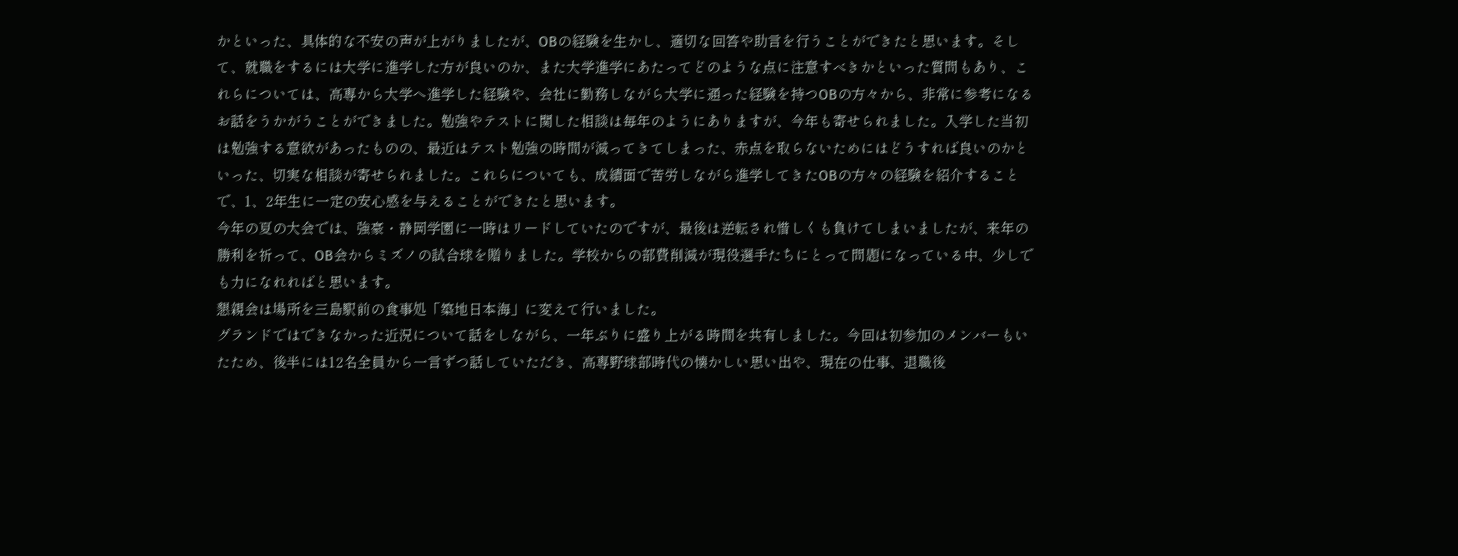かといった、具体的な不安の声が上がりましたが、OBの経験を生かし、適切な回答や助言を行うことができたと思います。そして、就職をするには大学に進学した方が良いのか、また大学進学にあたってどのような点に注意すべきかといった質問もあり、これらについては、高専から大学へ進学した経験や、会社に勤務しながら大学に通った経験を持つOBの方々から、非常に参考になるお話をうかがうことができました。勉強やテストに関した相談は毎年のようにありますが、今年も寄せられました。入学した当初は勉強する意欲があったものの、最近はテスト勉強の時間が減ってきてしまった、赤点を取らないためにはどうすれば良いのかといった、切実な相談が寄せられました。これらについても、成績面で苦労しながら進学してきたOBの方々の経験を紹介することで、1、2年生に一定の安心感を与えることができたと思います。
今年の夏の大会では、強豪・静岡学園に一時はリードしていたのですが、最後は逆転され惜しくも負けてしまいましたが、来年の勝利を祈って、OB会からミズノの試合球を贈りました。学校からの部費削減が現役選手たちにとって問題になっている中、少しでも力になれればと思います。
懇親会は場所を三島駅前の食事処「築地日本海」に変えて行いました。
グランドではできなかった近況について話をしながら、一年ぶりに盛り上がる時間を共有しました。今回は初参加のメンバーもいたため、後半には12名全員から一言ずつ話していただき、高専野球部時代の懐かしい思い出や、現在の仕事、退職後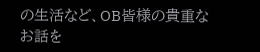の生活など、OB皆様の貴重なお話を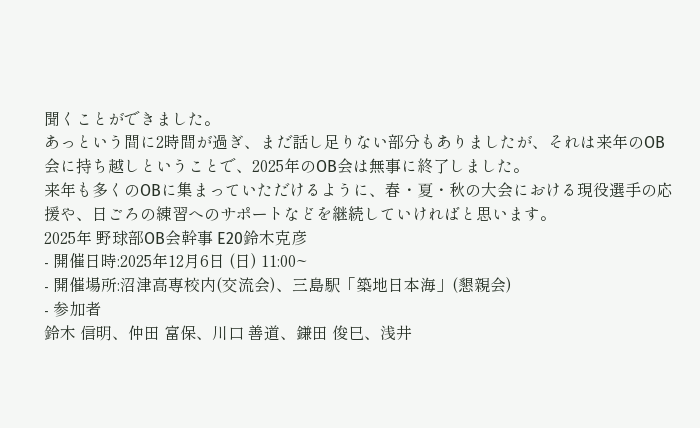聞くことができました。
あっという間に2時間が過ぎ、まだ話し足りない部分もありましたが、それは来年のOB会に持ち越しということで、2025年のOB会は無事に終了しました。
来年も多くのOBに集まっていただけるように、春・夏・秋の大会における現役選手の応援や、日ごろの練習へのサポートなどを継続していければと思います。
2025年 野球部OB会幹事 E20鈴木克彦
- 開催日時:2025年12月6日 (日) 11:00~
- 開催場所:沼津高専校内(交流会)、三島駅「築地日本海」(懇親会)
- 参加者
鈴木 信明、仲田 富保、川口 善道、鎌田 俊巳、浅井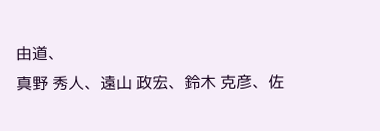由道、
真野 秀人、遠山 政宏、鈴木 克彦、佐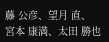藤 公彦、望月 直、
宮本 康満、太田 勝也